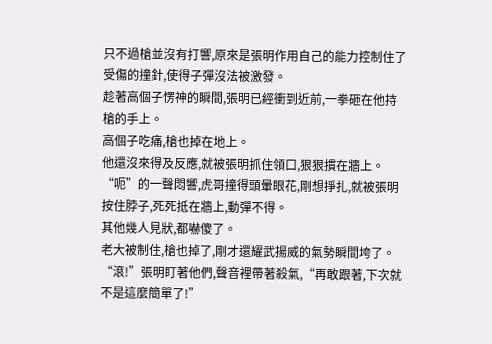只不過槍並沒有打響,原來是張明作用自己的能力控制住了受傷的撞針,使得子彈沒法被激發。
趁著高個子愣神的瞬間,張明已經衝到近前,一拳砸在他持槍的手上。
高個子吃痛,槍也掉在地上。
他還沒來得及反應,就被張明抓住領口,狠狠摜在牆上。
“呃”的一聲悶響,虎哥撞得頭暈眼花,剛想掙扎,就被張明按住脖子,死死抵在牆上,動彈不得。
其他幾人見狀,都嚇傻了。
老大被制住,槍也掉了,剛才還耀武揚威的氣勢瞬間垮了。
“滾!”張明盯著他們,聲音裡帶著殺氣,“再敢跟著,下次就不是這麼簡單了!”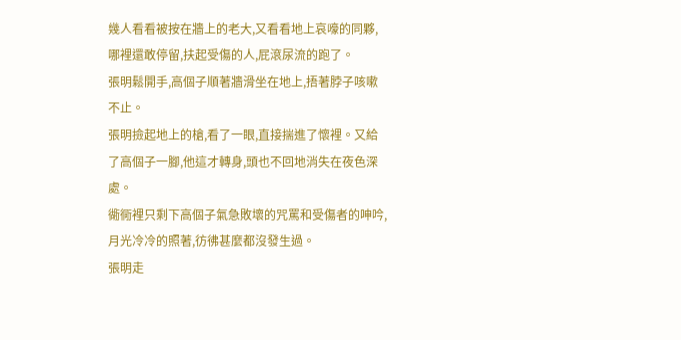幾人看看被按在牆上的老大,又看看地上哀嚎的同夥,哪裡還敢停留,扶起受傷的人,屁滾尿流的跑了。
張明鬆開手,高個子順著牆滑坐在地上,捂著脖子咳嗽不止。
張明撿起地上的槍,看了一眼,直接揣進了懷裡。又給了高個子一腳,他這才轉身,頭也不回地消失在夜色深處。
衚衕裡只剩下高個子氣急敗壞的咒罵和受傷者的呻吟,月光冷冷的照著,彷彿甚麼都沒發生過。
張明走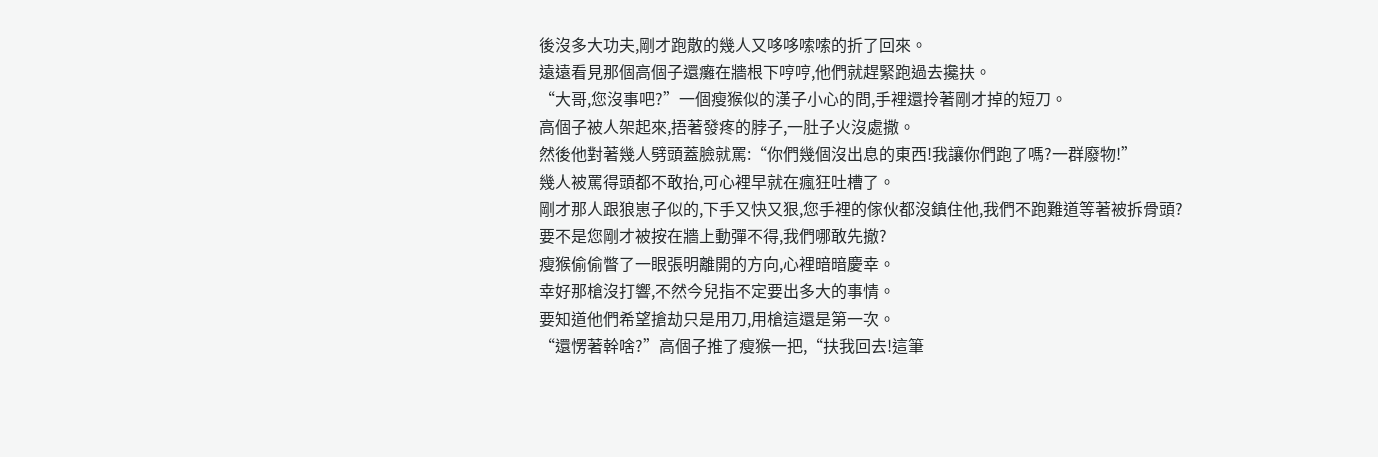後沒多大功夫,剛才跑散的幾人又哆哆嗦嗦的折了回來。
遠遠看見那個高個子還癱在牆根下哼哼,他們就趕緊跑過去攙扶。
“大哥,您沒事吧?”一個瘦猴似的漢子小心的問,手裡還拎著剛才掉的短刀。
高個子被人架起來,捂著發疼的脖子,一肚子火沒處撒。
然後他對著幾人劈頭蓋臉就罵:“你們幾個沒出息的東西!我讓你們跑了嗎?一群廢物!”
幾人被罵得頭都不敢抬,可心裡早就在瘋狂吐槽了。
剛才那人跟狼崽子似的,下手又快又狠,您手裡的傢伙都沒鎮住他,我們不跑難道等著被拆骨頭?
要不是您剛才被按在牆上動彈不得,我們哪敢先撤?
瘦猴偷偷瞥了一眼張明離開的方向,心裡暗暗慶幸。
幸好那槍沒打響,不然今兒指不定要出多大的事情。
要知道他們希望搶劫只是用刀,用槍這還是第一次。
“還愣著幹啥?”高個子推了瘦猴一把,“扶我回去!這筆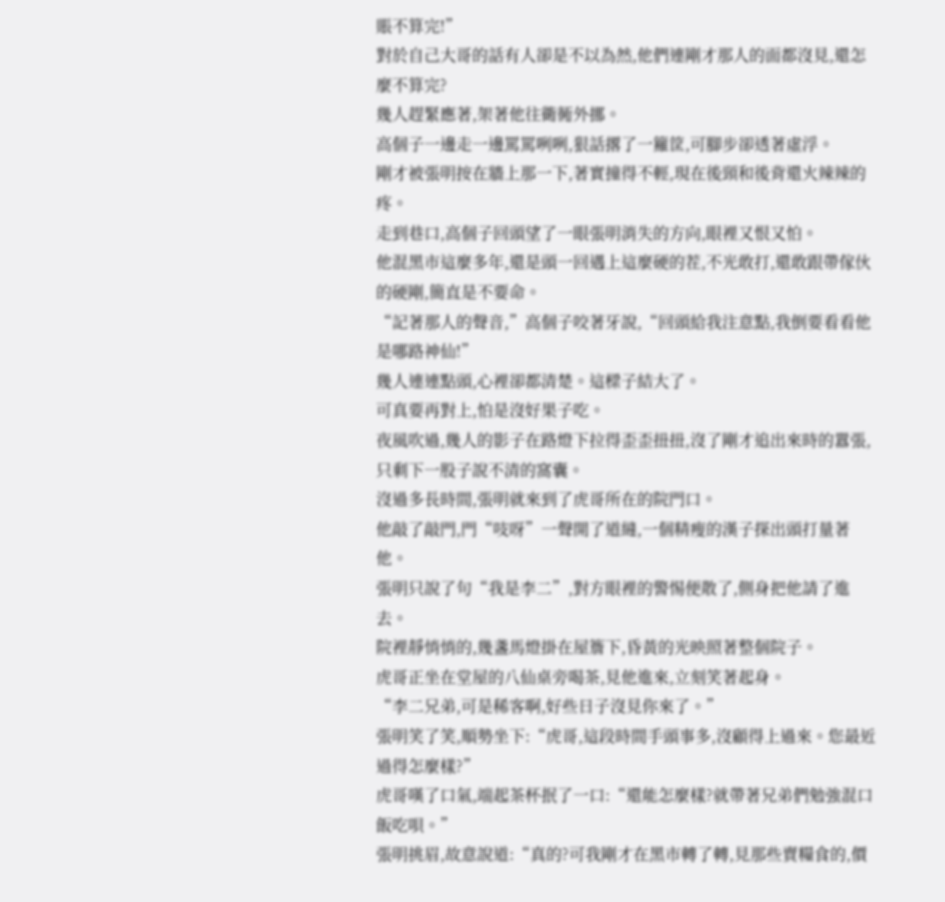賬不算完!”
對於自己大哥的話有人卻是不以為然,他們連剛才那人的面都沒見,還怎麼不算完?
幾人趕緊應著,架著他往衚衕外挪。
高個子一邊走一邊罵罵咧咧,狠話撂了一籮筐,可腳步卻透著虛浮。
剛才被張明按在牆上那一下,著實撞得不輕,現在後頸和後背還火辣辣的疼。
走到巷口,高個子回頭望了一眼張明消失的方向,眼裡又恨又怕。
他混黑市這麼多年,還是頭一回遇上這麼硬的茬,不光敢打,還敢跟帶傢伙的硬剛,簡直是不要命。
“記著那人的聲音,”高個子咬著牙說,“回頭給我注意點,我倒要看看他是哪路神仙!”
幾人連連點頭,心裡卻都清楚。這樑子結大了。
可真要再對上,怕是沒好果子吃。
夜風吹過,幾人的影子在路燈下拉得歪歪扭扭,沒了剛才追出來時的囂張,只剩下一股子說不清的窩囊。
沒過多長時間,張明就來到了虎哥所在的院門口。
他敲了敲門,門“吱呀”一聲開了道縫,一個精瘦的漢子探出頭打量著他。
張明只說了句“我是李二”,對方眼裡的警惕便散了,側身把他請了進去。
院裡靜悄悄的,幾盞馬燈掛在屋簷下,昏黃的光映照著整個院子。
虎哥正坐在堂屋的八仙桌旁喝茶,見他進來,立刻笑著起身。
“李二兄弟,可是稀客啊,好些日子沒見你來了。”
張明笑了笑,順勢坐下:“虎哥,這段時間手頭事多,沒顧得上過來。您最近過得怎麼樣?”
虎哥嘆了口氣,端起茶杯抿了一口:“還能怎麼樣?就帶著兄弟們勉強混口飯吃唄。”
張明挑眉,故意說道:“真的?可我剛才在黑市轉了轉,見那些賣糧食的,價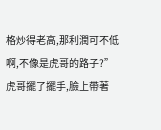格炒得老高,那利潤可不低啊,不像是虎哥的路子?”
虎哥擺了擺手,臉上帶著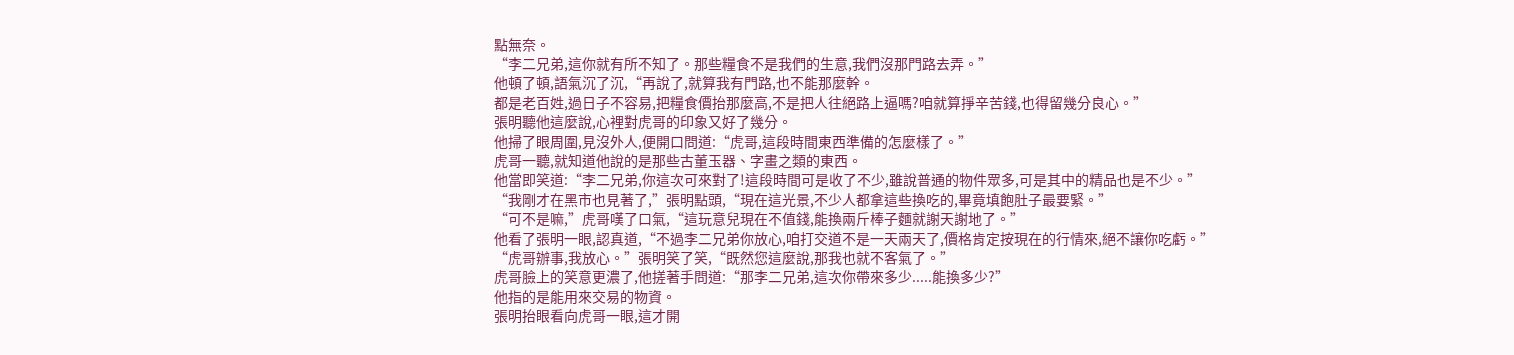點無奈。
“李二兄弟,這你就有所不知了。那些糧食不是我們的生意,我們沒那門路去弄。”
他頓了頓,語氣沉了沉,“再說了,就算我有門路,也不能那麼幹。
都是老百姓,過日子不容易,把糧食價抬那麼高,不是把人往絕路上逼嗎?咱就算掙辛苦錢,也得留幾分良心。”
張明聽他這麼說,心裡對虎哥的印象又好了幾分。
他掃了眼周圍,見沒外人,便開口問道:“虎哥,這段時間東西準備的怎麼樣了。”
虎哥一聽,就知道他說的是那些古董玉器、字畫之類的東西。
他當即笑道:“李二兄弟,你這次可來對了!這段時間可是收了不少,雖說普通的物件眾多,可是其中的精品也是不少。”
“我剛才在黑市也見著了,”張明點頭,“現在這光景,不少人都拿這些換吃的,畢竟填飽肚子最要緊。”
“可不是嘛,”虎哥嘆了口氣,“這玩意兒現在不值錢,能換兩斤棒子麵就謝天謝地了。”
他看了張明一眼,認真道,“不過李二兄弟你放心,咱打交道不是一天兩天了,價格肯定按現在的行情來,絕不讓你吃虧。”
“虎哥辦事,我放心。”張明笑了笑,“既然您這麼說,那我也就不客氣了。”
虎哥臉上的笑意更濃了,他搓著手問道:“那李二兄弟,這次你帶來多少.....能換多少?”
他指的是能用來交易的物資。
張明抬眼看向虎哥一眼,這才開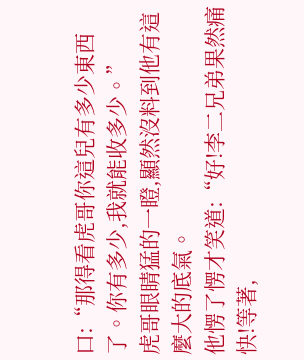口:“那得看虎哥你這兒有多少東西了。你有多少,我就能收多少。”
虎哥眼睛猛的一瞪,顯然沒料到他有這麼大的底氣。
他愣了愣才笑道:“好!李二兄弟果然痛快!等著,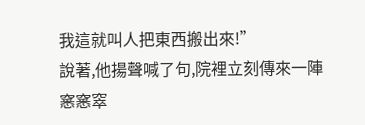我這就叫人把東西搬出來!”
說著,他揚聲喊了句,院裡立刻傳來一陣窸窸窣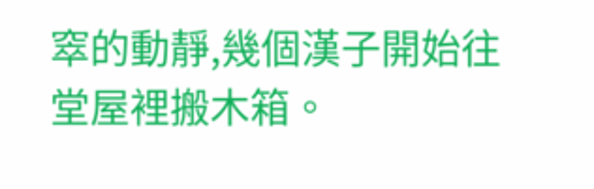窣的動靜,幾個漢子開始往堂屋裡搬木箱。